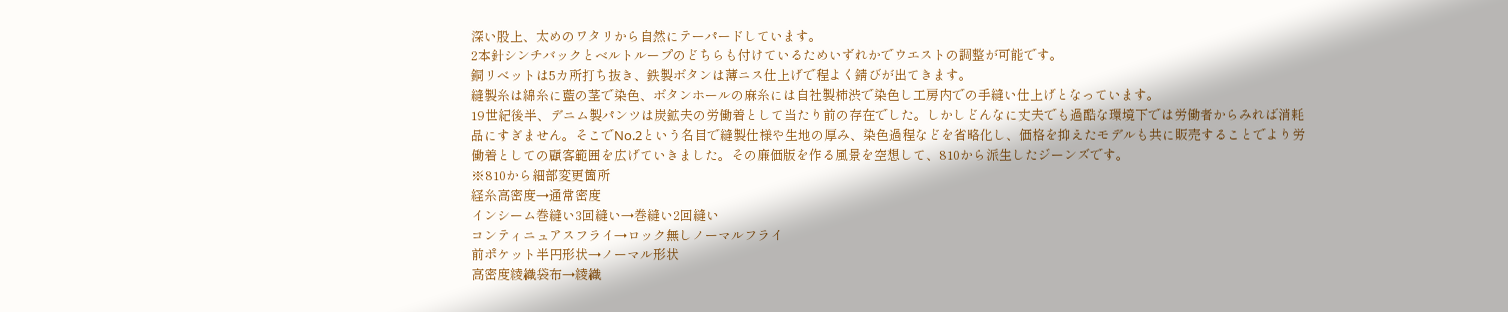深い股上、太めのワタリから自然にテーパードしています。
2本針シンチバックとベルトループのどちらも付けているためいずれかでウエストの調整が可能です。
銅リべットは5カ所打ち抜き、鉄製ボタンは薄ニス仕上げで程よく錆びが出てきます。
縫製糸は綿糸に藍の茎で染色、ボタンホールの麻糸には自社製柿渋で染色し工房内での手縫い仕上げとなっています。
19世紀後半、デニム製パンツは炭鉱夫の労働着として当たり前の存在でした。しかしどんなに丈夫でも過酷な環境下では労働者からみれば消耗品にすぎません。そこでNo.2という名目で縫製仕様や生地の厚み、染色過程などを省略化し、価格を抑えたモデルも共に販売することでより労働着としての顧客範囲を広げていきました。その廉価版を作る風景を空想して、810から派生したジーンズです。
※810から細部変更箇所
経糸高密度→通常密度
インシーム巻縫い3回縫い→巻縫い2回縫い
コンティニュアスフライ→ロック無しノーマルフライ
前ポケット半円形状→ノーマル形状
高密度綾織袋布→綾織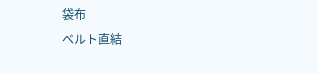袋布
ベルト直結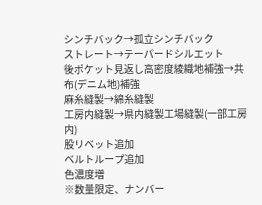シンチバック→孤立シンチバック
ストレート→テーパードシルエット
後ポケット見返し高密度綾織地補強→共布(デニム地)補強
麻糸縫製→綿糸縫製
工房内縫製→県内縫製工場縫製(一部工房内)
股リベット追加
ベルトループ追加
色濃度増
※数量限定、ナンバー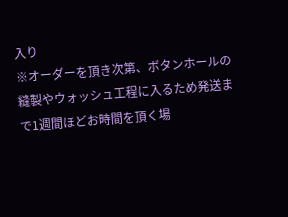入り
※オーダーを頂き次第、ボタンホールの縫製やウォッシュ工程に入るため発送まで1週間ほどお時間を頂く場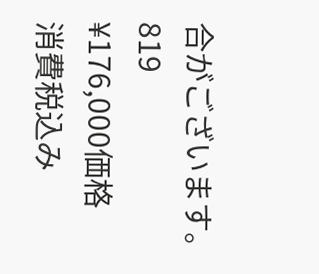合がございます。
819
¥176,000価格
消費税込み